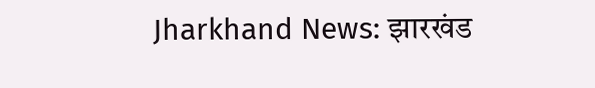Jharkhand News: झारखंड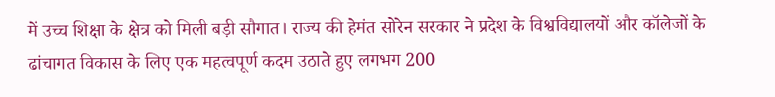में उच्च शिक्षा के क्षेत्र को मिली बड़ी सौगात। राज्य की हेमंत सोरेन सरकार ने प्रदेश के विश्वविद्यालयों और कॉलेजों के ढांचागत विकास के लिए एक महत्वपूर्ण कदम उठाते हुए लगभग 200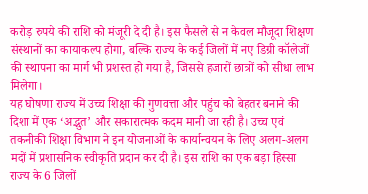करोड़ रुपये की राशि को मंजूरी दे दी है। इस फैसले से न केवल मौजूदा शिक्षण संस्थानों का कायाकल्प होगा, बल्कि राज्य के कई जिलों में नए डिग्री कॉलेजों की स्थापना का मार्ग भी प्रशस्त हो गया है, जिससे हजारों छात्रों को सीधा लाभ मिलेगा।
यह घोषणा राज्य में उच्च शिक्षा की गुणवत्ता और पहुंच को बेहतर बनाने की दिशा में एक ‘अद्भुत’ और सकारात्मक कदम मानी जा रही है। उच्च एवं तकनीकी शिक्षा विभाग ने इन योजनाओं के कार्यान्वयन के लिए अलग-अलग मदों में प्रशासनिक स्वीकृति प्रदान कर दी है। इस राशि का एक बड़ा हिस्सा राज्य के 6 जिलों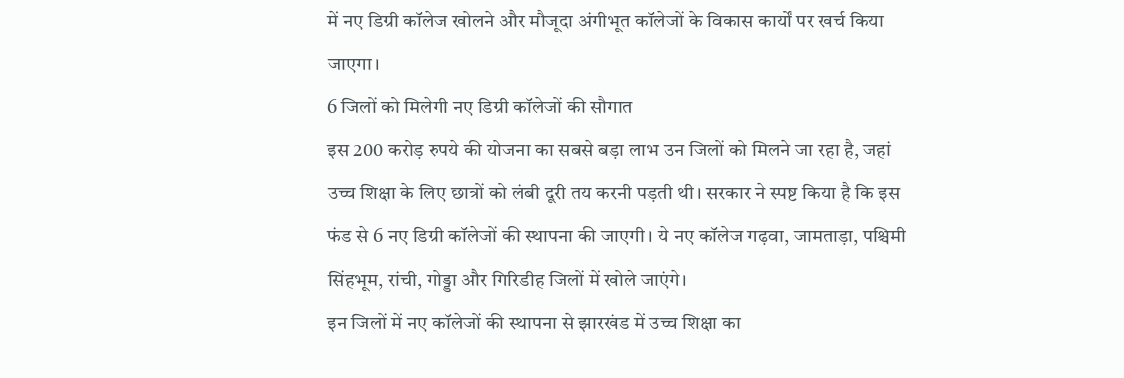में नए डिग्री कॉलेज खोलने और मौजूदा अंगीभूत कॉलेजों के विकास कार्यों पर खर्च किया जाएगा।
6 जिलों को मिलेगी नए डिग्री कॉलेजों की सौगात
इस 200 करोड़ रुपये की योजना का सबसे बड़ा लाभ उन जिलों को मिलने जा रहा है, जहां उच्च शिक्षा के लिए छात्रों को लंबी दूरी तय करनी पड़ती थी। सरकार ने स्पष्ट किया है कि इस फंड से 6 नए डिग्री कॉलेजों की स्थापना की जाएगी। ये नए कॉलेज गढ़वा, जामताड़ा, पश्चिमी सिंहभूम, रांची, गोड्डा और गिरिडीह जिलों में खोले जाएंगे।
इन जिलों में नए कॉलेजों की स्थापना से झारखंड में उच्च शिक्षा का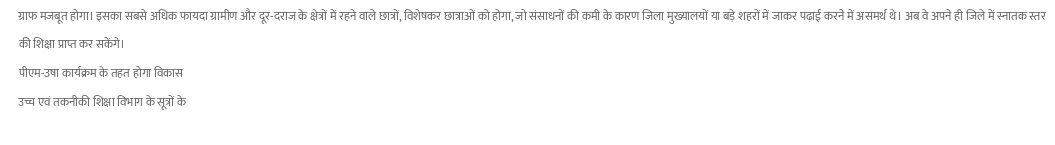ग्राफ मजबूत होगा। इसका सबसे अधिक फायदा ग्रामीण और दूर-दराज के क्षेत्रों में रहने वाले छात्रों, विशेषकर छात्राओं को होगा, जो संसाधनों की कमी के कारण जिला मुख्यालयों या बड़े शहरों में जाकर पढ़ाई करने में असमर्थ थे। अब वे अपने ही जिले में स्नातक स्तर की शिक्षा प्राप्त कर सकेंगे।
पीएम-उषा कार्यक्रम के तहत होगा विकास
उच्च एवं तकनीकी शिक्षा विभाग के सूत्रों के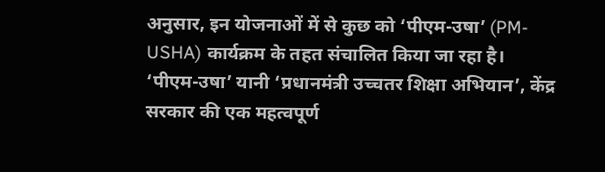अनुसार, इन योजनाओं में से कुछ को ‘पीएम-उषा’ (PM-USHA) कार्यक्रम के तहत संचालित किया जा रहा है। ‘पीएम-उषा’ यानी ‘प्रधानमंत्री उच्चतर शिक्षा अभियान’, केंद्र सरकार की एक महत्वपूर्ण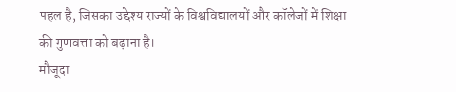पहल है, जिसका उद्देश्य राज्यों के विश्वविद्यालयों और कॉलेजों में शिक्षा की गुणवत्ता को बढ़ाना है।
मौजूदा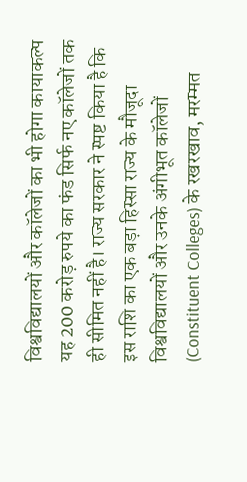विश्वविद्यालयों और कॉलेजों का भी होगा कायाकल्प
यह 200 करोड़ रुपये का फंड सिर्फ नए कॉलेजों तक ही सीमित नहीं है। राज्य सरकार ने स्पष्ट किया है कि इस राशि का एक बड़ा हिस्सा राज्य के मौजूदा विश्वविद्यालयों और उनके अंगीभूत कॉलेजों (Constituent Colleges) के रखरखाव, मरम्मत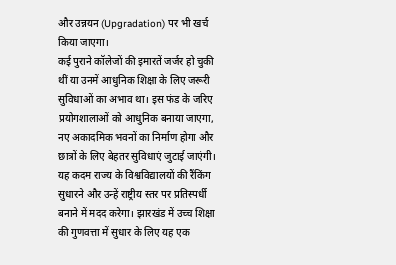और उन्नयन (Upgradation) पर भी खर्च किया जाएगा।
कई पुराने कॉलेजों की इमारतें जर्जर हो चुकी थीं या उनमें आधुनिक शिक्षा के लिए जरूरी सुविधाओं का अभाव था। इस फंड के जरिए प्रयोगशालाओं को आधुनिक बनाया जाएगा, नए अकादमिक भवनों का निर्माण होगा और छात्रों के लिए बेहतर सुविधाएं जुटाई जाएंगी। यह कदम राज्य के विश्वविद्यालयों की रैंकिंग सुधारने और उन्हें राष्ट्रीय स्तर पर प्रतिस्पर्धी बनाने में मदद करेगा। झारखंड में उच्च शिक्षा की गुणवत्ता में सुधार के लिए यह एक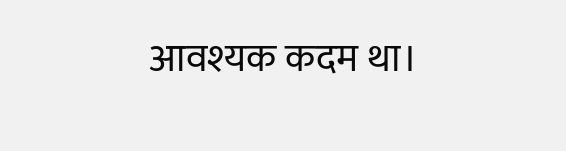आवश्यक कदम था।